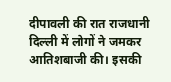दीपावली की रात राजधानी दिल्ली में लोगों ने जमकर आतिशबाजी की। इसकी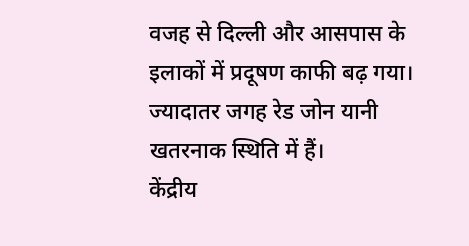वजह से दिल्ली और आसपास के इलाकों में प्रदूषण काफी बढ़ गया। ज्यादातर जगह रेड जोन यानी खतरनाक स्थिति में हैं।
केंद्रीय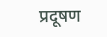प्रदूषण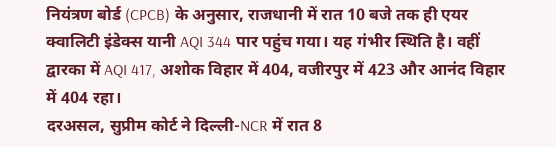नियंत्रण बोर्ड (CPCB) के अनुसार, राजधानी में रात 10 बजे तक ही एयर क्वालिटी इंडेक्स यानी AQI 344 पार पहुंच गया। यह गंभीर स्थिति है। वहीं द्वारका में AQI 417, अशोक विहार में 404, वजीरपुर में 423 और आनंद विहार में 404 रहा।
दरअसल, सुप्रीम कोर्ट ने दिल्ली-NCR में रात 8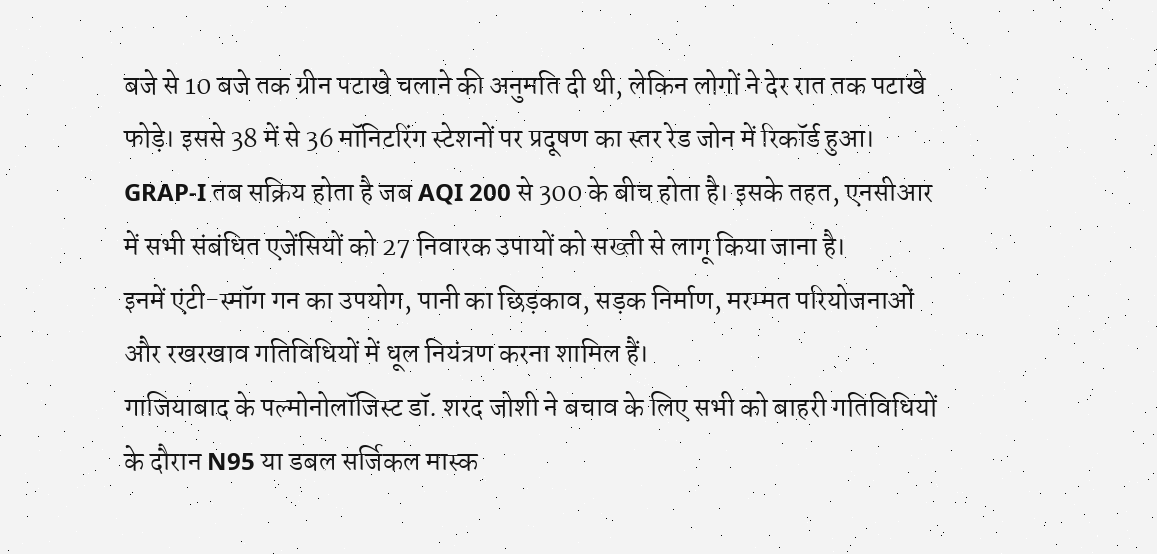बजे से 10 बजे तक ग्रीन पटाखे चलाने की अनुमति दी थी, लेकिन लोगों ने देर रात तक पटाखे फोड़े। इससे 38 में से 36 मॉनिटरिंग स्टेशनों पर प्रदूषण का स्तर रेड जोन में रिकॉर्ड हुआ।
GRAP-I तब सक्रिय होता है जब AQI 200 से 300 के बीच होता है। इसके तहत, एनसीआर में सभी संबंधित एजेंसियों को 27 निवारक उपायों को सख्ती से लागू किया जाना है।
इनमें एंटी-स्मॉग गन का उपयोग, पानी का छिड़काव, सड़क निर्माण, मरम्मत परियोजनाओं और रखरखाव गतिविधियों में धूल नियंत्रण करना शामिल हैं।
गाजियाबाद के पल्मोनोलॉजिस्ट डॉ. शरद जोशी ने बचाव के लिए सभी को बाहरी गतिविधियों के दौरान N95 या डबल सर्जिकल मास्क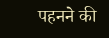पहनने की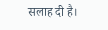सलाह दी है।